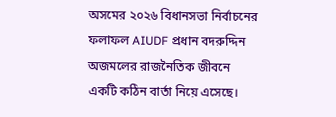অসমের ২০২৬ বিধানসভা নির্বাচনের ফলাফল AIUDF প্রধান বদরুদ্দিন অজমলের রাজনৈতিক জীবনে একটি কঠিন বার্তা নিয়ে এসেছে।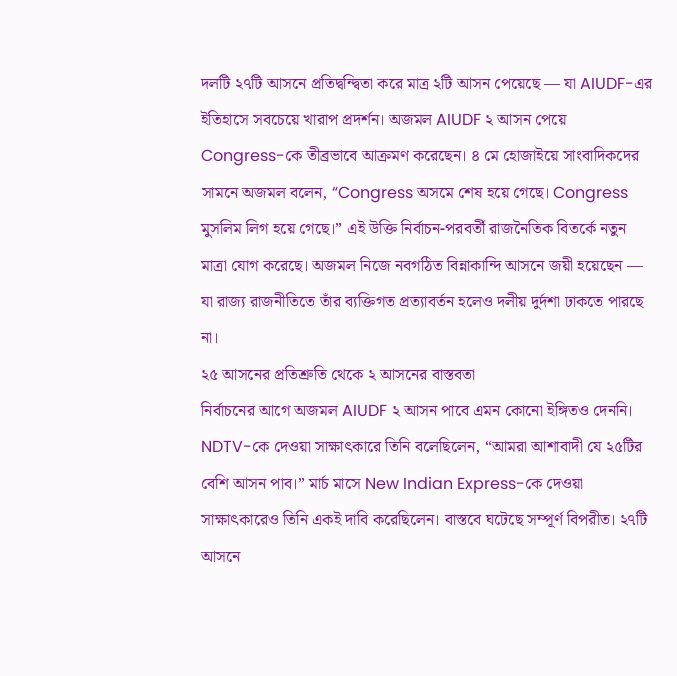দলটি ২৭টি আসনে প্রতিদ্বন্দ্বিতা করে মাত্র ২টি আসন পেয়েছে — যা AIUDF-এর ইতিহাসে সবচেয়ে খারাপ প্রদর্শন। অজমল AIUDF ২ আসন পেয়ে Congress-কে তীব্রভাবে আক্রমণ করেছেন। ৪ মে হোজাইয়ে সাংবাদিকদের সামনে অজমল বলেন, “Congress অসমে শেষ হয়ে গেছে। Congress মুসলিম লিগ হয়ে গেছে।” এই উক্তি নির্বাচন-পরবর্তী রাজনৈতিক বিতর্কে নতুন মাত্রা যোগ করেছে। অজমল নিজে নবগঠিত বিন্নাকান্দি আসনে জয়ী হয়েছেন — যা রাজ্য রাজনীতিতে তাঁর ব্যক্তিগত প্রত্যাবর্তন হলেও দলীয় দুর্দশা ঢাকতে পারছে না।
২৫ আসনের প্রতিশ্রুতি থেকে ২ আসনের বাস্তবতা
নির্বাচনের আগে অজমল AIUDF ২ আসন পাবে এমন কোনো ইঙ্গিতও দেননি। NDTV-কে দেওয়া সাক্ষাৎকারে তিনি বলেছিলেন, “আমরা আশাবাদী যে ২৫টির বেশি আসন পাব।” মার্চ মাসে New Indian Express-কে দেওয়া সাক্ষাৎকারেও তিনি একই দাবি করেছিলেন। বাস্তবে ঘটেছে সম্পূর্ণ বিপরীত। ২৭টি আসনে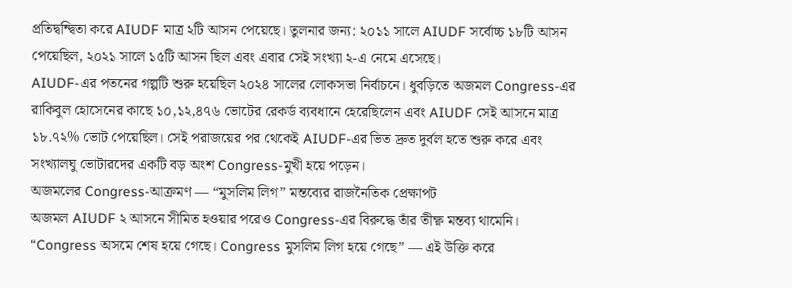প্রতিদ্বন্দ্বিতা করে AIUDF মাত্র ২টি আসন পেয়েছে। তুলনার জন্য: ২০১১ সালে AIUDF সর্বোচ্চ ১৮টি আসন পেয়েছিল, ২০২১ সালে ১৫টি আসন ছিল এবং এবার সেই সংখ্যা ২-এ নেমে এসেছে।
AIUDF-এর পতনের গল্পটি শুরু হয়েছিল ২০২৪ সালের লোকসভা নির্বাচনে। ধুবড়িতে অজমল Congress-এর রাকিবুল হোসেনের কাছে ১০,১২,৪৭৬ ভোটের রেকর্ড ব্যবধানে হেরেছিলেন এবং AIUDF সেই আসনে মাত্র ১৮.৭২% ভোট পেয়েছিল। সেই পরাজয়ের পর থেকেই AIUDF-এর ভিত দ্রুত দুর্বল হতে শুরু করে এবং সংখ্যালঘু ভোটারদের একটি বড় অংশ Congress-মুখী হয়ে পড়েন।
অজমলের Congress-আক্রমণ — “মুসলিম লিগ” মন্তব্যের রাজনৈতিক প্রেক্ষাপট
অজমল AIUDF ২ আসনে সীমিত হওয়ার পরেও Congress-এর বিরুদ্ধে তাঁর তীক্ষ্ণ মন্তব্য থামেনি। “Congress অসমে শেষ হয়ে গেছে। Congress মুসলিম লিগ হয়ে গেছে” — এই উক্তি করে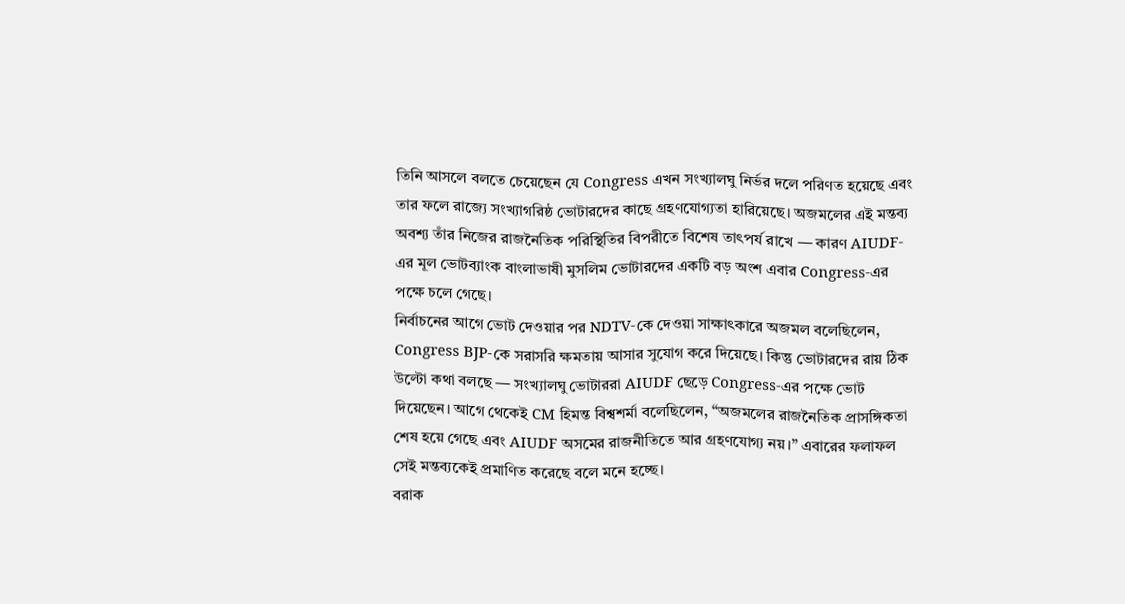তিনি আসলে বলতে চেয়েছেন যে Congress এখন সংখ্যালঘু নির্ভর দলে পরিণত হয়েছে এবং তার ফলে রাজ্যে সংখ্যাগরিষ্ঠ ভোটারদের কাছে গ্রহণযোগ্যতা হারিয়েছে। অজমলের এই মন্তব্য অবশ্য তাঁর নিজের রাজনৈতিক পরিস্থিতির বিপরীতে বিশেষ তাৎপর্য রাখে — কারণ AIUDF-এর মূল ভোটব্যাংক বাংলাভাষী মুসলিম ভোটারদের একটি বড় অংশ এবার Congress-এর পক্ষে চলে গেছে।
নির্বাচনের আগে ভোট দেওয়ার পর NDTV-কে দেওয়া সাক্ষাৎকারে অজমল বলেছিলেন, Congress BJP-কে সরাসরি ক্ষমতায় আসার সুযোগ করে দিয়েছে। কিন্তু ভোটারদের রায় ঠিক উল্টো কথা বলছে — সংখ্যালঘু ভোটাররা AIUDF ছেড়ে Congress-এর পক্ষে ভোট দিয়েছেন। আগে থেকেই CM হিমন্ত বিশ্বশর্মা বলেছিলেন, “অজমলের রাজনৈতিক প্রাসঙ্গিকতা শেষ হয়ে গেছে এবং AIUDF অসমের রাজনীতিতে আর গ্রহণযোগ্য নয়।” এবারের ফলাফল সেই মন্তব্যকেই প্রমাণিত করেছে বলে মনে হচ্ছে।
বরাক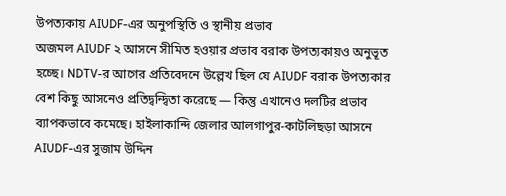উপত্যকায় AIUDF-এর অনুপস্থিতি ও স্থানীয় প্রভাব
অজমল AIUDF ২ আসনে সীমিত হওয়ার প্রভাব বরাক উপত্যকায়ও অনুভূত হচ্ছে। NDTV-র আগের প্রতিবেদনে উল্লেখ ছিল যে AIUDF বরাক উপত্যকার বেশ কিছু আসনেও প্রতিদ্বন্দ্বিতা করেছে — কিন্তু এখানেও দলটির প্রভাব ব্যাপকভাবে কমেছে। হাইলাকান্দি জেলার আলগাপুর-কাটলিছড়া আসনে AIUDF-এর সুজাম উদ্দিন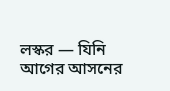লস্কর — যিনি আগের আসনের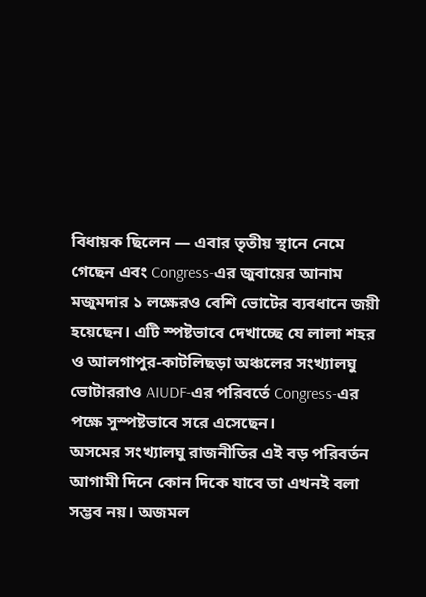বিধায়ক ছিলেন — এবার তৃতীয় স্থানে নেমে গেছেন এবং Congress-এর জুবায়ের আনাম মজুমদার ১ লক্ষেরও বেশি ভোটের ব্যবধানে জয়ী হয়েছেন। এটি স্পষ্টভাবে দেখাচ্ছে যে লালা শহর ও আলগাপুর-কাটলিছড়া অঞ্চলের সংখ্যালঘু ভোটাররাও AIUDF-এর পরিবর্তে Congress-এর পক্ষে সুস্পষ্টভাবে সরে এসেছেন।
অসমের সংখ্যালঘু রাজনীতির এই বড় পরিবর্তন আগামী দিনে কোন দিকে যাবে তা এখনই বলা সম্ভব নয়। অজমল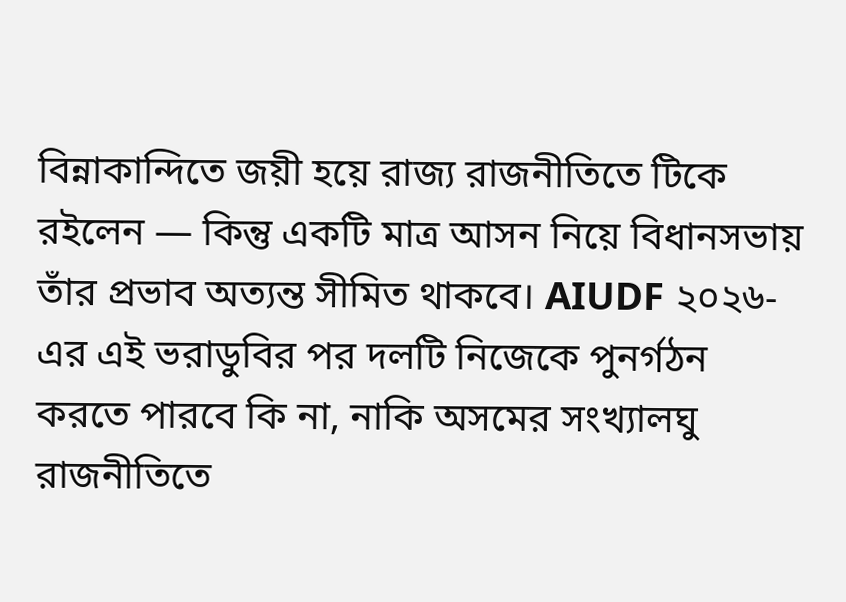বিন্নাকান্দিতে জয়ী হয়ে রাজ্য রাজনীতিতে টিকে রইলেন — কিন্তু একটি মাত্র আসন নিয়ে বিধানসভায় তাঁর প্রভাব অত্যন্ত সীমিত থাকবে। AIUDF ২০২৬-এর এই ভরাডুবির পর দলটি নিজেকে পুনর্গঠন করতে পারবে কি না, নাকি অসমের সংখ্যালঘু রাজনীতিতে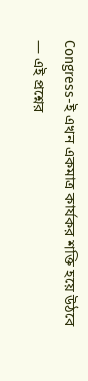Congress-ই এখন একমাত্র কার্যকর শক্তি হয়ে উঠবে — এই প্রশ্নের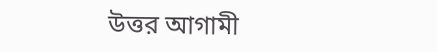উত্তর আগামী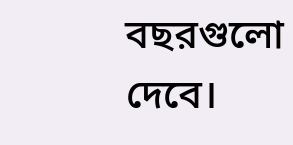বছরগুলো দেবে।